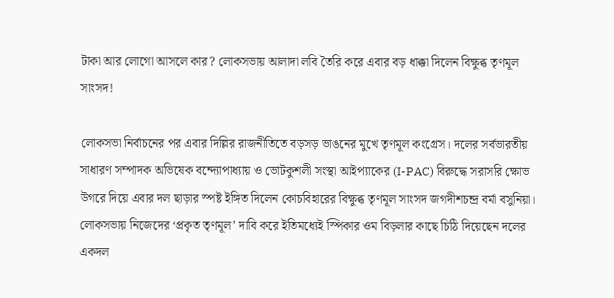টাকা আর লোগো আসলে কার? লোকসভায় আলাদা লবি তৈরি করে এবার বড় ধাক্কা দিলেন বিক্ষুব্ধ তৃণমূল সাংসদ!

লোকসভা নির্বাচনের পর এবার দিল্লির রাজনীতিতে বড়সড় ভাঙনের মুখে তৃণমূল কংগ্রেস। দলের সর্বভারতীয় সাধারণ সম্পাদক অভিষেক বন্দ্যোপাধ্যায় ও ভোটকুশলী সংস্থা আইপ্যাকের (I-PAC) বিরুদ্ধে সরাসরি ক্ষোভ উগরে দিয়ে এবার দল ছাড়ার স্পষ্ট ইঙ্গিত দিলেন কোচবিহারের বিক্ষুব্ধ তৃণমূল সাংসদ জগদীশচন্দ্র বর্মা বসুনিয়া। লোকসভায় নিজেদের ‘প্রকৃত তৃণমূল’ দাবি করে ইতিমধ্যেই স্পিকার ওম বিড়লার কাছে চিঠি দিয়েছেন দলের একদল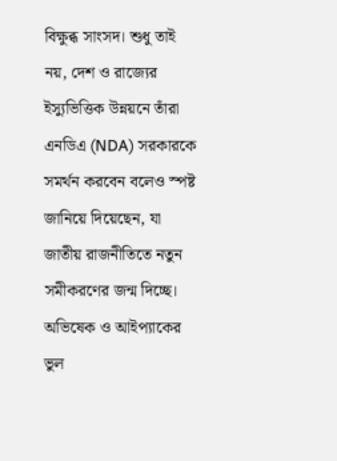বিক্ষুব্ধ সাংসদ। শুধু তাই নয়, দেশ ও রাজ্যের ইস্যুভিত্তিক উন্নয়নে তাঁরা এনডিএ (NDA) সরকারকে সমর্থন করবেন বলেও স্পষ্ট জানিয়ে দিয়েছেন, যা জাতীয় রাজনীতিতে নতুন সমীকরণের জন্ম দিচ্ছে।
অভিষেক ও আইপ্যাকের ভুল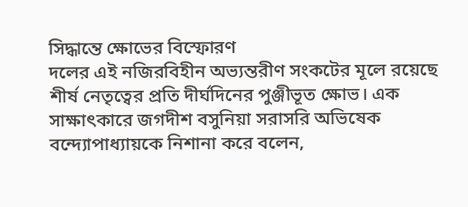সিদ্ধান্তে ক্ষোভের বিস্ফোরণ
দলের এই নজিরবিহীন অভ্যন্তরীণ সংকটের মূলে রয়েছে শীর্ষ নেতৃত্বের প্রতি দীর্ঘদিনের পুঞ্জীভূত ক্ষোভ। এক সাক্ষাৎকারে জগদীশ বসুনিয়া সরাসরি অভিষেক বন্দ্যোপাধ্যায়কে নিশানা করে বলেন,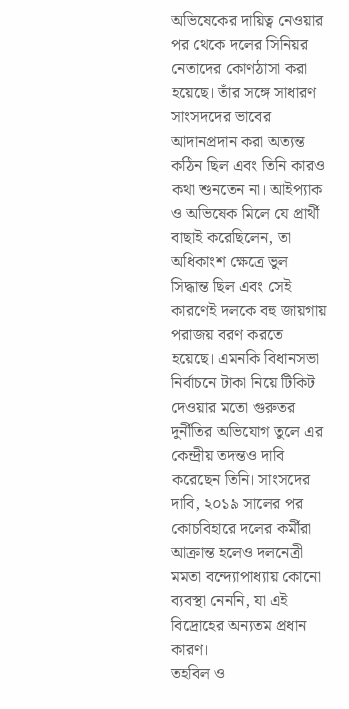অভিষেকের দায়িত্ব নেওয়ার পর থেকে দলের সিনিয়র নেতাদের কোণঠাসা করা হয়েছে। তাঁর সঙ্গে সাধারণ সাংসদদের ভাবের আদানপ্রদান করা অত্যন্ত কঠিন ছিল এবং তিনি কারও কথা শুনতেন না। আইপ্যাক ও অভিষেক মিলে যে প্রার্থী বাছাই করেছিলেন, তা অধিকাংশ ক্ষেত্রে ভুল সিদ্ধান্ত ছিল এবং সেই কারণেই দলকে বহু জায়গায় পরাজয় বরণ করতে হয়েছে। এমনকি বিধানসভা নির্বাচনে টাকা নিয়ে টিকিট দেওয়ার মতো গুরুতর দুর্নীতির অভিযোগ তুলে এর কেন্দ্রীয় তদন্তও দাবি করেছেন তিনি। সাংসদের দাবি, ২০১৯ সালের পর কোচবিহারে দলের কর্মীরা আক্রান্ত হলেও দলনেত্রী মমতা বন্দ্যোপাধ্যায় কোনো ব্যবস্থা নেননি, যা এই বিদ্রোহের অন্যতম প্রধান কারণ।
তহবিল ও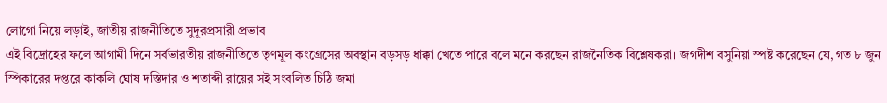লোগো নিয়ে লড়াই, জাতীয় রাজনীতিতে সুদূরপ্রসারী প্রভাব
এই বিদ্রোহের ফলে আগামী দিনে সর্বভারতীয় রাজনীতিতে তৃণমূল কংগ্রেসের অবস্থান বড়সড় ধাক্কা খেতে পারে বলে মনে করছেন রাজনৈতিক বিশ্লেষকরা। জগদীশ বসুনিয়া স্পষ্ট করেছেন যে, গত ৮ জুন স্পিকারের দপ্তরে কাকলি ঘোষ দস্তিদার ও শতাব্দী রায়ের সই সংবলিত চিঠি জমা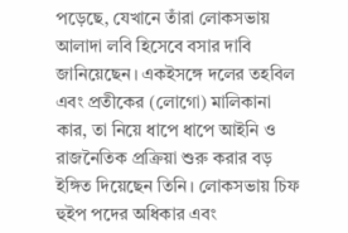পড়েছে, যেখানে তাঁরা লোকসভায় আলাদা লবি হিসেবে বসার দাবি জানিয়েছেন। একইসঙ্গে দলের তহবিল এবং প্রতীকের (লোগো) মালিকানা কার, তা নিয়ে ধাপে ধাপে আইনি ও রাজনৈতিক প্রক্রিয়া শুরু করার বড় ইঙ্গিত দিয়েছেন তিনি। লোকসভায় চিফ হুইপ পদের অধিকার এবং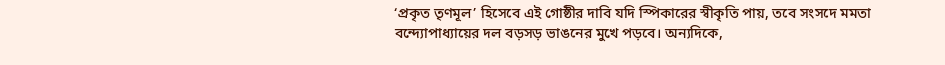‘প্রকৃত তৃণমূল’ হিসেবে এই গোষ্ঠীর দাবি যদি স্পিকারের স্বীকৃতি পায়, তবে সংসদে মমতা বন্দ্যোপাধ্যায়ের দল বড়সড় ভাঙনের মুখে পড়বে। অন্যদিকে,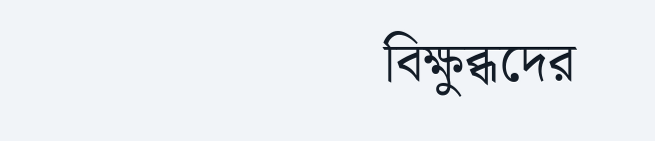বিক্ষুব্ধদের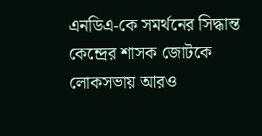এনডিএ-কে সমর্থনের সিদ্ধান্ত কেন্দ্রের শাসক জোটকে লোকসভায় আরও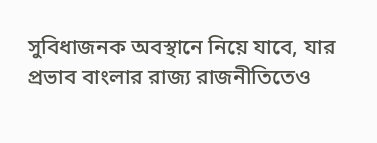সুবিধাজনক অবস্থানে নিয়ে যাবে, যার প্রভাব বাংলার রাজ্য রাজনীতিতেও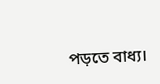পড়তে বাধ্য।